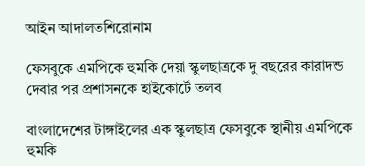আইন আদালতশিরোনাম

ফেসবুকে এমপিকে হুমকি দেয়া স্কুলছাত্রকে দু বছরের কারাদন্ড দেবার পর প্রশাসনকে হাইকোর্টে তলব

বাংলাদেশের টাঙ্গাইলের এক স্কুলছাত্র ফেসবুকে স্থানীয় এমপিকে হুমকি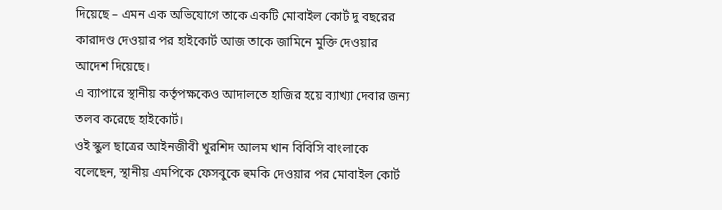দিয়েছে – এমন এক অভিযোগে তাকে একটি মোবাইল কোর্ট দু বছরের কারাদণ্ড দেওয়ার পর হাইকোর্ট আজ তাকে জামিনে মুক্তি দেওয়ার আদেশ দিয়েছে।
এ ব্যাপারে স্থানীয় কর্তৃপক্ষকেও আদালতে হাজির হয়ে ব্যাখ্যা দেবার জন্য তলব করেছে হাইকোর্ট।
ওই স্কুল ছাত্রের আইনজীবী খুরশিদ আলম খান বিবিসি বাংলাকে বলেছেন, স্থানীয় এমপিকে ফেসবুকে হুমকি দেওয়ার পর মোবাইল কোর্ট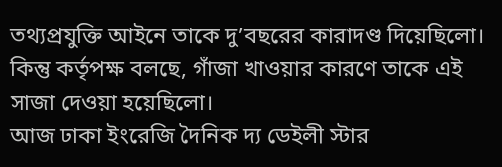তথ্যপ্রযুক্তি আইনে তাকে দু’বছরের কারাদণ্ড দিয়েছিলো। কিন্তু কর্তৃপক্ষ বলছে, গাঁজা খাওয়ার কারণে তাকে এই সাজা দেওয়া হয়েছিলো।
আজ ঢাকা ইংরেজি দৈনিক দ্য ডেইলী স্টার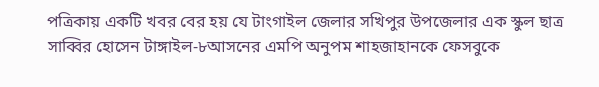পত্রিকায় একটি খবর বের হয় যে টাংগাইল জেলার সখিপুর উপজেলার এক স্কুল ছাত্র সাব্বির হোসেন টাঙ্গাইল-৮আসনের এমপি অনুপম শাহজাহানকে ফেসবুকে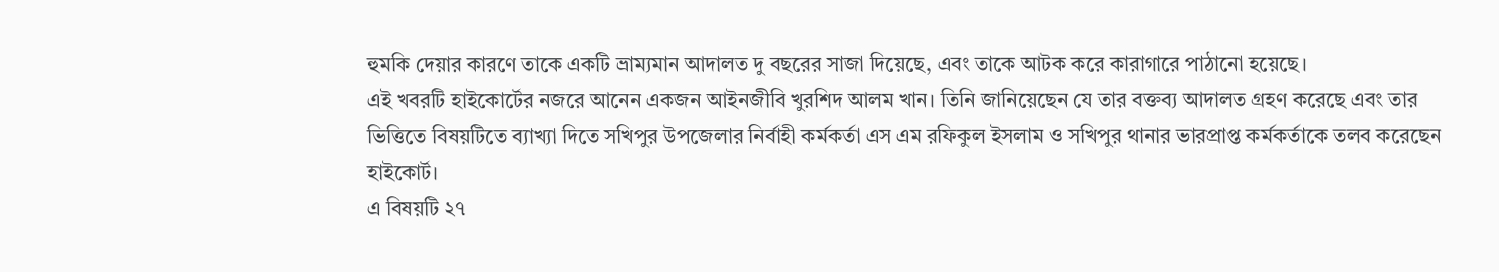হুমকি দেয়ার কারণে তাকে একটি ভ্রাম্যমান আদালত দু বছরের সাজা দিয়েছে, এবং তাকে আটক করে কারাগারে পাঠানো হয়েছে।
এই খবরটি হাইকোর্টের নজরে আনেন একজন আইনজীবি খুরশিদ আলম খান। তিনি জানিয়েছেন যে তার বক্তব্য আদালত গ্রহণ করেছে এবং তার ভিত্তিতে বিষয়টিতে ব্যাখ্যা দিতে সখিপুর উপজেলার নির্বাহী কর্মকর্তা এস এম রফিকুল ইসলাম ও সখিপুর থানার ভারপ্রাপ্ত কর্মকর্তাকে তলব করেছেন হাইকোর্ট।
এ বিষয়টি ২৭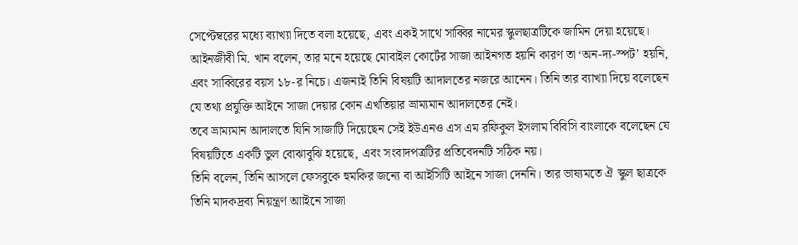সেপ্টেম্বরের মধ্যে ব্যাখ্যা দিতে বলা হয়েছে, এবং একই সাথে সাব্বির নামের স্কুলছাত্রটিকে জামিন দেয়া হয়েছে।
আইনজীবী মি. খান বলেন, তার মনে হয়েছে মোবাইল কোর্টের সাজা আইনগত হয়নি কারণ তা ‘অন-দ্য-স্পট’ হয়নি, এবং সাব্বিরের বয়স ১৮-র নিচে। এজন্যই তিনি বিষয়টি আদালতের নজরে আনেন। তিনি তার ব্যাখ্যা দিয়ে বলেছেন যে তথ্য প্রযুক্তি আইনে সাজা দেয়ার কোন এখতিয়ার ভ্রাম্যমান আদালতের নেই।
তবে ভ্রাম্যমান আদালতে যিনি সাজাটি দিয়েছেন সেই ইউএনও এস এম রফিকুল ইসলাম বিবিসি বাংলাকে বলেছেন যে বিষয়টিতে একটি ভুল বোঝাবুঝি হয়েছে, এবং সংবাদপত্রটির প্রতিবেদনটি সঠিক নয়।
তিনি বলেন, তিনি আসলে ফেসবুকে হুমকির জন্যে বা আইসিটি আইনে সাজা দেননি। তার ভাষ্যমতে ঐ স্কুল ছাত্রকে তিনি মাদকদ্রব্য নিয়ন্ত্রণ আাইনে সাজা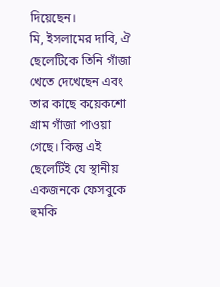দিয়েছেন।
মি, ইসলামের দাবি, ঐ ছেলেটিকে তিনি গাঁজা খেতে দেখেছেন এবং তার কাছে কয়েকশো গ্রাম গাঁজা পাওয়া গেছে। কিন্তু এই ছেলেটিই যে স্থানীয় একজনকে ফেসবুকে হুমকি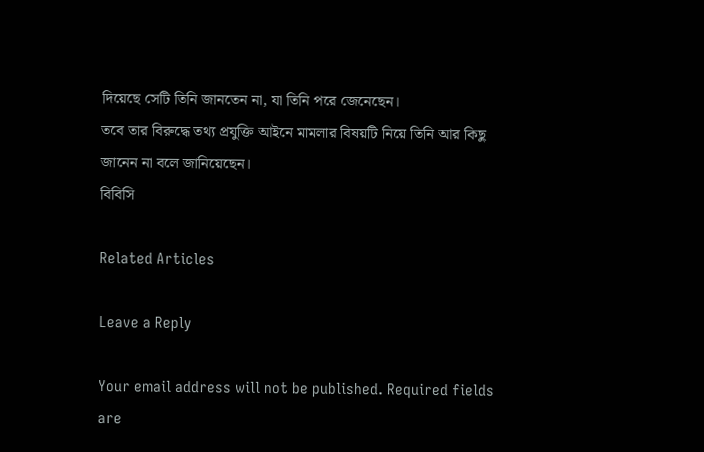দিয়েছে সেটি তিনি জানতেন না, যা তিনি পরে জেনেছেন।
তবে তার বিরুদ্ধে তথ্য প্রযুক্তি আইনে মামলার বিষয়টি নিয়ে তিনি আর কিছু জানেন না বলে জানিয়েছেন।
বিবিসি

Related Articles

Leave a Reply

Your email address will not be published. Required fields are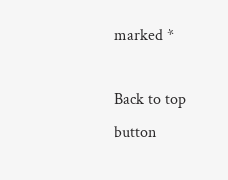marked *

Back to top button